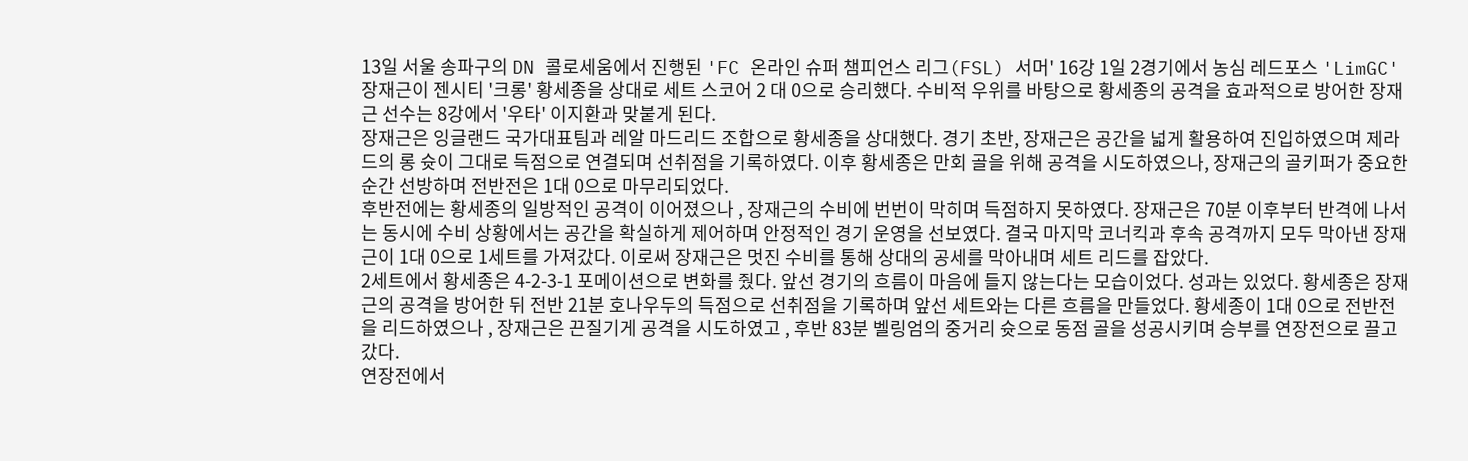13일 서울 송파구의 DN 콜로세움에서 진행된 'FC 온라인 슈퍼 챔피언스 리그(FSL) 서머' 16강 1일 2경기에서 농심 레드포스 'LimGC' 장재근이 젠시티 '크롱' 황세종을 상대로 세트 스코어 2 대 0으로 승리했다. 수비적 우위를 바탕으로 황세종의 공격을 효과적으로 방어한 장재근 선수는 8강에서 '우타' 이지환과 맞붙게 된다.
장재근은 잉글랜드 국가대표팀과 레알 마드리드 조합으로 황세종을 상대했다. 경기 초반, 장재근은 공간을 넓게 활용하여 진입하였으며 제라드의 롱 슛이 그대로 득점으로 연결되며 선취점을 기록하였다. 이후 황세종은 만회 골을 위해 공격을 시도하였으나, 장재근의 골키퍼가 중요한 순간 선방하며 전반전은 1대 0으로 마무리되었다.
후반전에는 황세종의 일방적인 공격이 이어졌으나 , 장재근의 수비에 번번이 막히며 득점하지 못하였다. 장재근은 70분 이후부터 반격에 나서는 동시에 수비 상황에서는 공간을 확실하게 제어하며 안정적인 경기 운영을 선보였다. 결국 마지막 코너킥과 후속 공격까지 모두 막아낸 장재근이 1대 0으로 1세트를 가져갔다. 이로써 장재근은 멋진 수비를 통해 상대의 공세를 막아내며 세트 리드를 잡았다.
2세트에서 황세종은 4-2-3-1 포메이션으로 변화를 줬다. 앞선 경기의 흐름이 마음에 들지 않는다는 모습이었다. 성과는 있었다. 황세종은 장재근의 공격을 방어한 뒤 전반 21분 호나우두의 득점으로 선취점을 기록하며 앞선 세트와는 다른 흐름을 만들었다. 황세종이 1대 0으로 전반전을 리드하였으나 , 장재근은 끈질기게 공격을 시도하였고 , 후반 83분 벨링엄의 중거리 슛으로 동점 골을 성공시키며 승부를 연장전으로 끌고 갔다.
연장전에서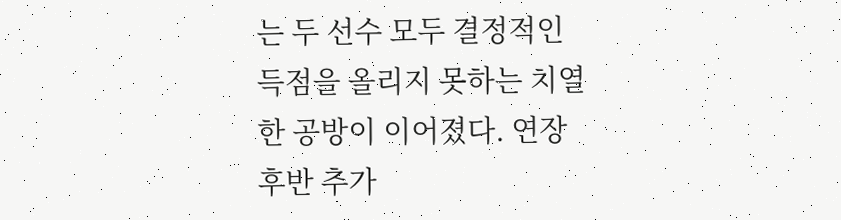는 두 선수 모두 결정적인 득점을 올리지 못하는 치열한 공방이 이어졌다. 연장 후반 추가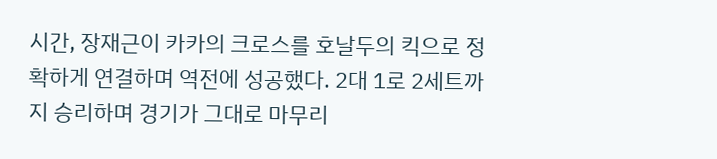시간, 장재근이 카카의 크로스를 호날두의 킥으로 정확하게 연결하며 역전에 성공했다. 2대 1로 2세트까지 승리하며 경기가 그대로 마무리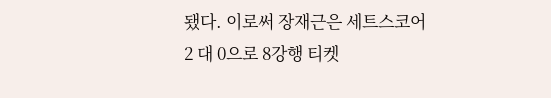됐다. 이로써 장재근은 세트스코어 2 대 0으로 8강행 티켓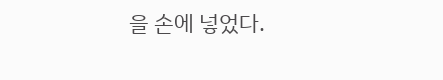을 손에 넣었다.